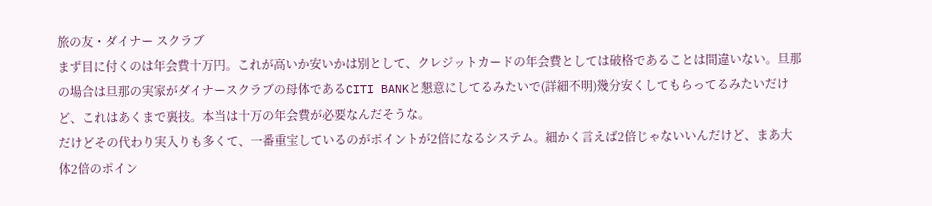旅の友・ダイナー スクラブ
まず目に付くのは年会費十万円。これが高いか安いかは別として、クレジットカードの年会費としては破格であることは間違いない。旦那の場合は旦那の実家がダイナースクラブの母体であるCITI BANKと懇意にしてるみたいで(詳細不明)幾分安くしてもらってるみたいだけど、これはあくまで裏技。本当は十万の年会費が必要なんだそうな。
だけどその代わり実入りも多くて、一番重宝しているのがポイントが2倍になるシステム。細かく言えば2倍じゃないいんだけど、まあ大体2倍のポイン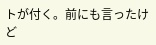トが付く。前にも言ったけど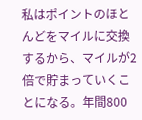私はポイントのほとんどをマイルに交換するから、マイルが2倍で貯まっていくことになる。年間800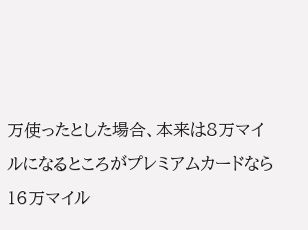万使ったとした場合、本来は8万マイルになるところがプレミアムカードなら16万マイル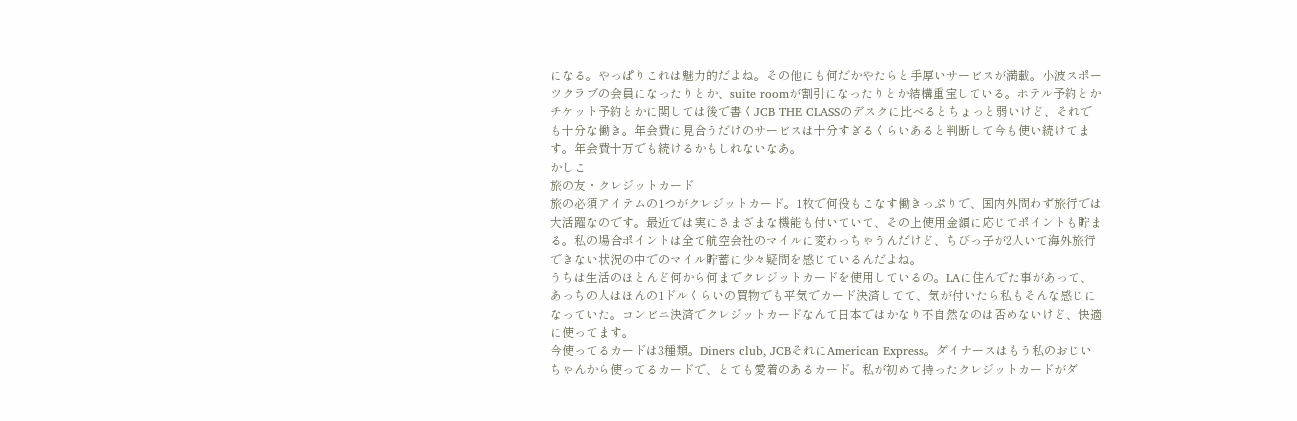になる。やっぱりこれは魅力的だよね。その他にも何だかやたらと手厚いサービスが満載。小波スポーツクラブの会員になったりとか、suite roomが割引になったりとか結構重宝している。ホテル予約とかチケット予約とかに関しては後で書くJCB THE CLASSのデスクに比べるとちょっと弱いけど、それでも十分な働き。年会費に見合うだけのサービスは十分すぎるくらいあると判断して今も使い続けてます。年会費十万でも続けるかもしれないなあ。
かしこ
旅の友・クレジットカード
旅の必須アイテムの1つがクレジットカード。1枚で何役もこなす働きっぷりで、国内外問わず旅行では大活躍なのです。最近では実にさまざまな機能も付いていて、その上使用金額に応じてポイントも貯まる。私の場合ポイントは全て航空会社のマイルに変わっちゃうんだけど、ちびっ子が2人いて海外旅行できない状況の中でのマイル貯蓄に少々疑問を感じているんだよね。
うちは生活のほとんど何から何までクレジットカードを使用しているの。LAに住んでた事があって、あっちの人はほんの1ドルくらいの買物でも平気でカード決済してて、気が付いたら私もそんな感じになっていた。コンビニ決済でクレジットカードなんて日本ではかなり不自然なのは否めないけど、快適に使ってます。
今使ってるカードは3種類。Diners club, JCBそれにAmerican Express。ダイナースはもう私のおじいちゃんから使ってるカードで、とても愛着のあるカード。私が初めて持ったクレジットカードがダ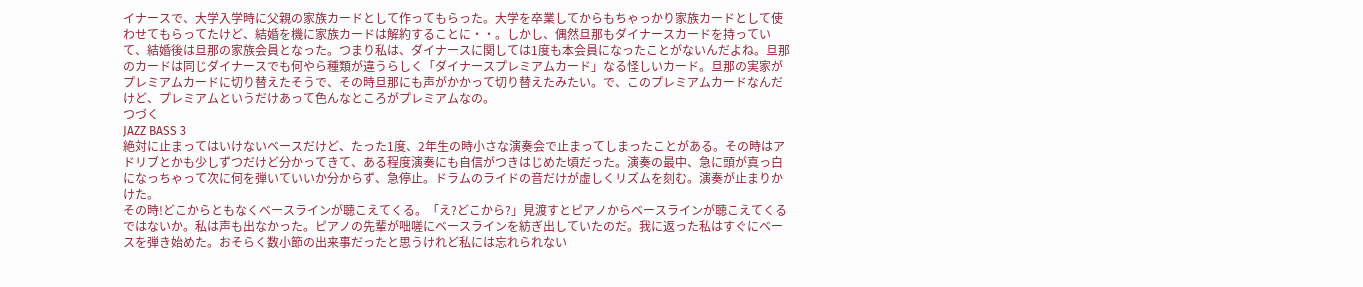イナースで、大学入学時に父親の家族カードとして作ってもらった。大学を卒業してからもちゃっかり家族カードとして使わせてもらってたけど、結婚を機に家族カードは解約することに・・。しかし、偶然旦那もダイナースカードを持っていて、結婚後は旦那の家族会員となった。つまり私は、ダイナースに関しては1度も本会員になったことがないんだよね。旦那のカードは同じダイナースでも何やら種類が違うらしく「ダイナースプレミアムカード」なる怪しいカード。旦那の実家がプレミアムカードに切り替えたそうで、その時旦那にも声がかかって切り替えたみたい。で、このプレミアムカードなんだけど、プレミアムというだけあって色んなところがプレミアムなの。
つづく
JAZZ BASS 3
絶対に止まってはいけないベースだけど、たった1度、2年生の時小さな演奏会で止まってしまったことがある。その時はアドリブとかも少しずつだけど分かってきて、ある程度演奏にも自信がつきはじめた頃だった。演奏の最中、急に頭が真っ白になっちゃって次に何を弾いていいか分からず、急停止。ドラムのライドの音だけが虚しくリズムを刻む。演奏が止まりかけた。
その時!どこからともなくベースラインが聴こえてくる。「え?どこから?」見渡すとピアノからベースラインが聴こえてくるではないか。私は声も出なかった。ピアノの先輩が咄嗟にベースラインを紡ぎ出していたのだ。我に返った私はすぐにベースを弾き始めた。おそらく数小節の出来事だったと思うけれど私には忘れられない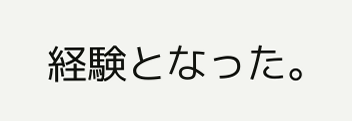経験となった。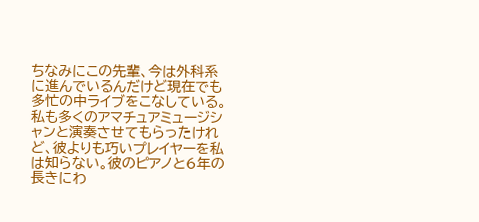ちなみにこの先輩、今は外科系に進んでいるんだけど現在でも多忙の中ライブをこなしている。私も多くのアマチュアミュージシャンと演奏させてもらったけれど、彼よりも巧いプレイヤーを私は知らない。彼のピアノと6年の長きにわ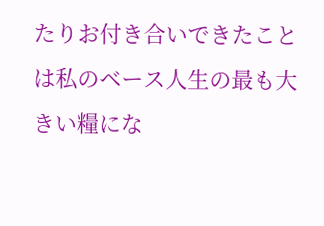たりお付き合いできたことは私のベース人生の最も大きい糧にな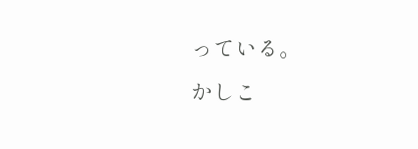っている。
かしこ